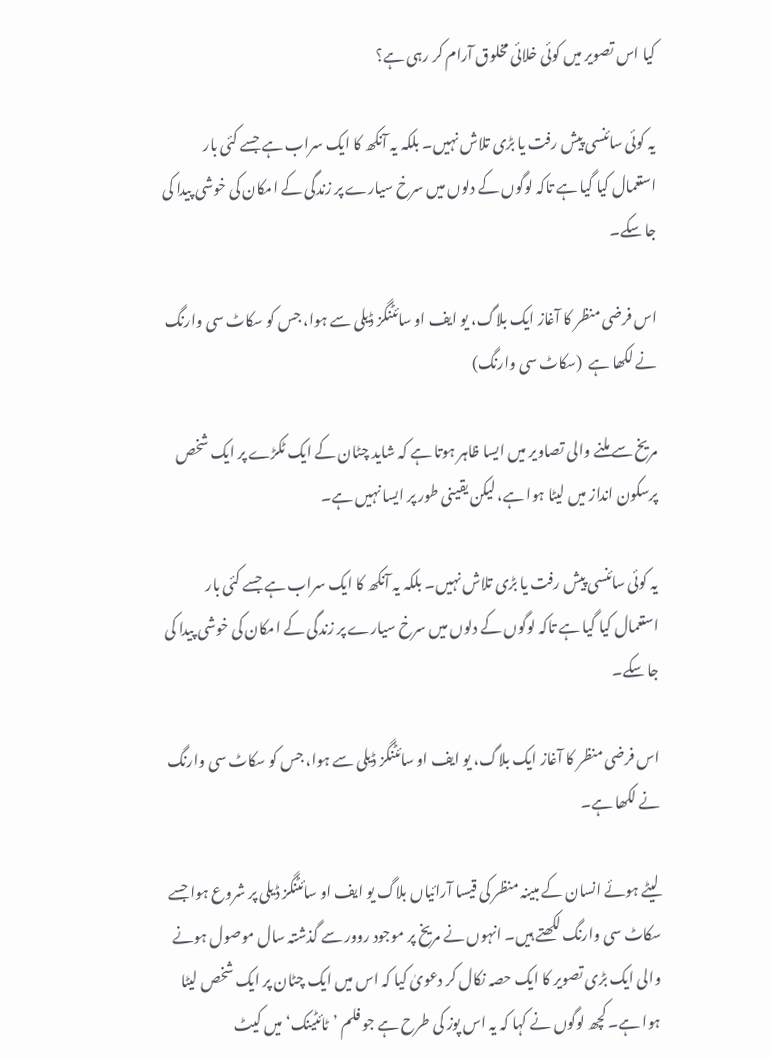کیا اس تصویر میں کوئی خلائی مخلوق آرام کر رہی ہے؟

یہ کوئی سائنسی پیش رفت یا بڑی تلاش نہیں۔ بلکہ یہ آنکھ کا ایک سراب ہے جسے کئی بار استعمال کیا گیا ہے تاکہ لوگوں کے دلوں میں سرخ سیارے پر زندگی کے امکان کی خوشی پیدا کی جا سکے۔

اس فرضی منظر کا آغاز ایک بلاگ، یو ایف او سائٹنگز ڈیلی سے ہوا، جس کو سکاٹ سی وارنگ نے لکھا ہے  (سکاٹ سی وارنگ)

مریخ سے ملنے والی تصاویر میں ایسا ظاہر ہوتا ہے کہ شاید چٹان کے ایک ٹکڑے پر ایک شخص پرسکون انداز میں لیٹا ہوا ہے، لیکن یقینی طور پر ایسا نہیں ہے۔

یہ کوئی سائنسی پیش رفت یا بڑی تلاش نہیں۔ بلکہ یہ آنکھ کا ایک سراب ہے جسے کئی بار استعمال کیا گیا ہے تاکہ لوگوں کے دلوں میں سرخ سیارے پر زندگی کے امکان کی خوشی پیدا کی جا سکے۔

اس فرضی منظر کا آغاز ایک بلاگ، یو ایف او سائٹنگز ڈیلی سے ہوا، جس کو سکاٹ سی وارنگ نے لکھا ہے۔

لیٹے ہوئے انسان کے مبینہ منظر کی قیسا آرائیاں بلاگ یو ایف او سائٹنگز ڈیلی پر شروع ہوا جسے سکاٹ سی وارنگ لکھتے ہیں۔ انہوں نے مریخ پر موجود روور سے گذشتہ سال موصول ہونے والی ایک بڑی تصویر کا ایک حصہ نکال کر دعویٰ کیا کہ اس میں ایک چٹان پر ایک شخص لیٹا ہوا ہے۔ کچھ لوگوں نے کہا کہ یہ اس پوز کی طرح ہے جو فلم ’ٹائٹینک‘ میں کیٹ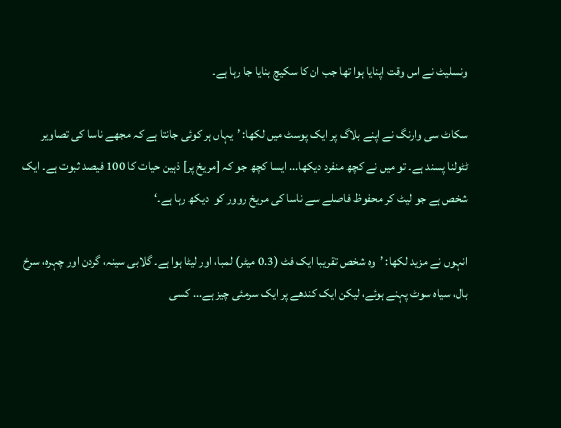ونسلیٹ نے اس وقت اپنایا ہوا تھا جب ان کا سکیچ بنایا جا رہا ہے۔

سکاٹ سی وارنگ نے اپنے بلاگ پر ایک پوسٹ میں لکھا: ’یہاں ہر کوئی جانتا ہے کہ مجھے ناسا کی تصاویر ٹٹولنا پسند ہے۔ تو میں نے کچھ منفرد دیکھا... ایسا کچھ جو کہ [مریخ پر] ذہین حیات کا 100 فیصد ثبوت ہے۔ ایک شخص ہے جو لیٹ کر محفوظ فاصلے سے ناسا کی مریخ روور کو  دیکھ رہا ہے۔‘

انہوں نے مزید لکھا: ’وہ شخص تقریبا ایک فٹ (0.3 میٹر) لمبا، اور لیٹا ہوا ہے۔ گلابی سینہ، گردن اور چہرہ، سرخ بال، سیاہ سوٹ پہنے ہوئے، لیکن ایک کندھے پر ایک سرمئی چیز ہے... کسی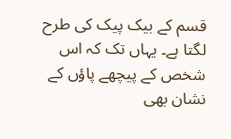قسم کے بیک پیک کی طرح لگتا ہے۔ یہاں تک کہ اس شخص کے پیچھے پاؤں کے نشان بھی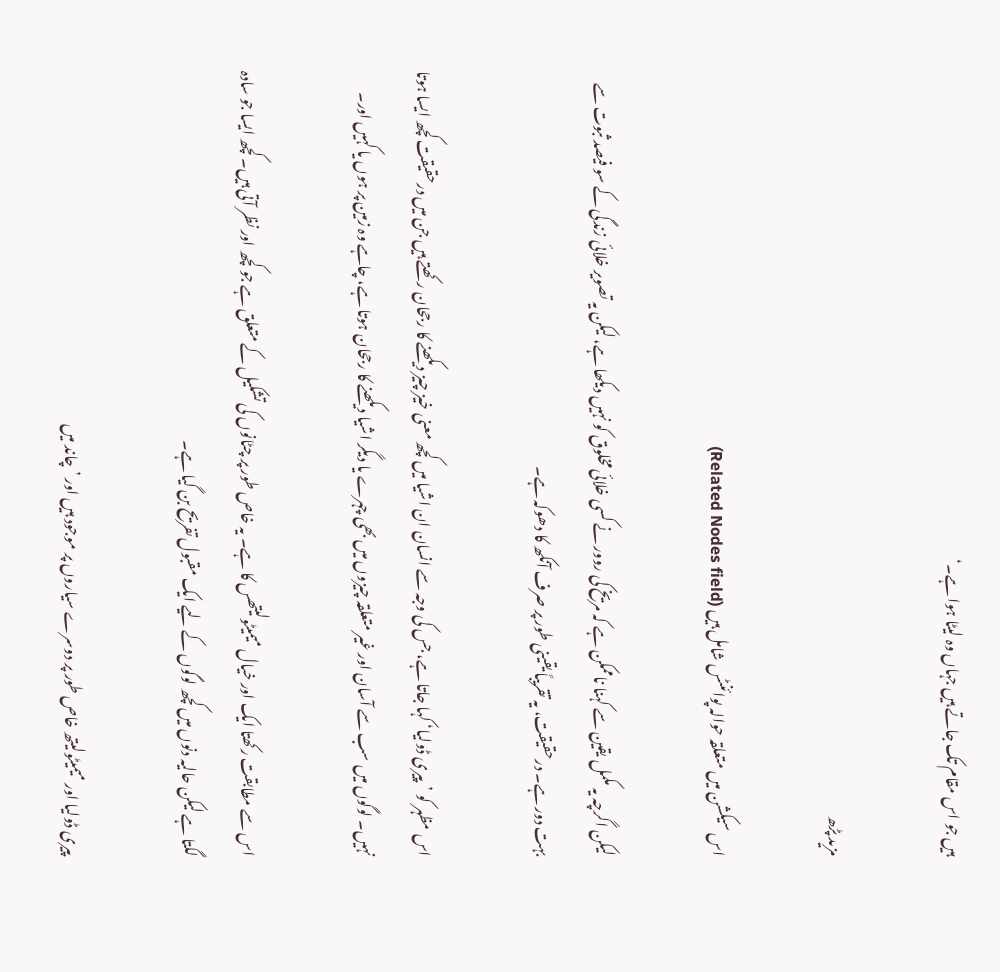ہیں جو اس مقام تک جاتے ہیں جہاں وہ لیٹا ہوا ہے۔‘

مزید پڑھ

اس سیکشن میں متعلقہ حوالہ پوائنٹس شامل ہیں (Related Nodes field)

لیکن اگرچہ یہ مکمل یقین سے کہنا ناممکن ہے کہ مریخ کی روور نے کسی خلائی مخلوق کو نہیں دیکھا ہے، لیکن یہ تصویر خلائی زندگی کے سو فیصد ثبوت سے بہت دور ہے۔ درحقیقت، یہ تقریباً یقینی طور پر صرف آنکھ کا دھوکہ ہے۔

اس مظہر کو ’پیری ڈولیا‘ کہا جاتا ہے، جس کی وجہ سے انسان ان اشیا میں کچھ معنی خیز چیز دیکھنے کا رجحان رکھتے ہیں جن میں درحقیقت کچھ ایسا ہوتا نہیں۔ لوگوں میں سب سے آسان اور غیر متعلقہ چیزوں میں بھی چہرے یا دیگر اشیا دیکھنے کا رجحان ہوتا ہے، چاہے وہ زمین پر ہوں یا کہیں اور۔

اس سے مطابقت رکھتا ایک اور خیال میمیٹولیتھس کا ہے۔ یہ خاص طور پر چٹانوں کی تشکیل کے متعلق ہے جو کچھ اور نظر آتی ہیں۔ کچھ ایسا جو سادہ لگتا ہے لیکن حالیہ دنوں میں کچھ لوگوں کے لیے ایک مقبول تفریح بن گیا ہے۔

پیری ڈولیا اور میمیٹولیتھ خاص طور پر دوسرے سیاروں پر موجود ہیں اور ’چاند میں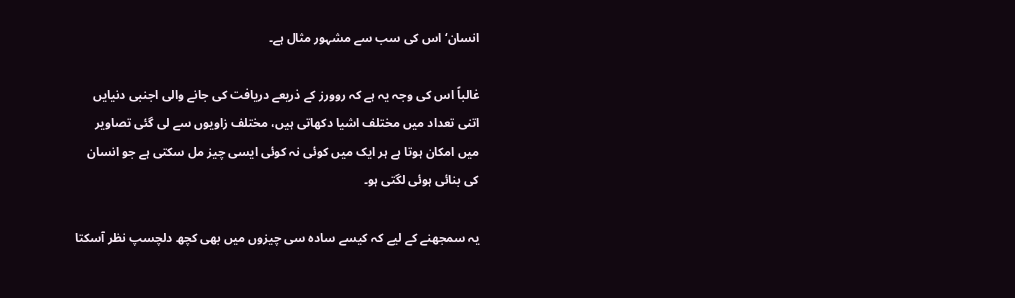انسان‘ اس کی سب سے مشہور مثال ہے۔

غالباً اس کی وجہ یہ ہے کہ روورز کے ذریعے دریافت کی جانے والی اجنبی دنیایں اتنی تعداد میں مختلف اشیا دکھاتی ہیں، مختلف زاویوں سے لی گئی تصاویر میں امکان ہوتا ہے ہر ایک میں کوئی نہ کوئی ایسی چیز مل سکتی ہے جو انسان کی بنائی ہوئی لگتی ہو۔

یہ سمجھنے کے لیے کہ کیسے سادہ سی چیزوں میں بھی کچھ دلچسپ نظر آسکتا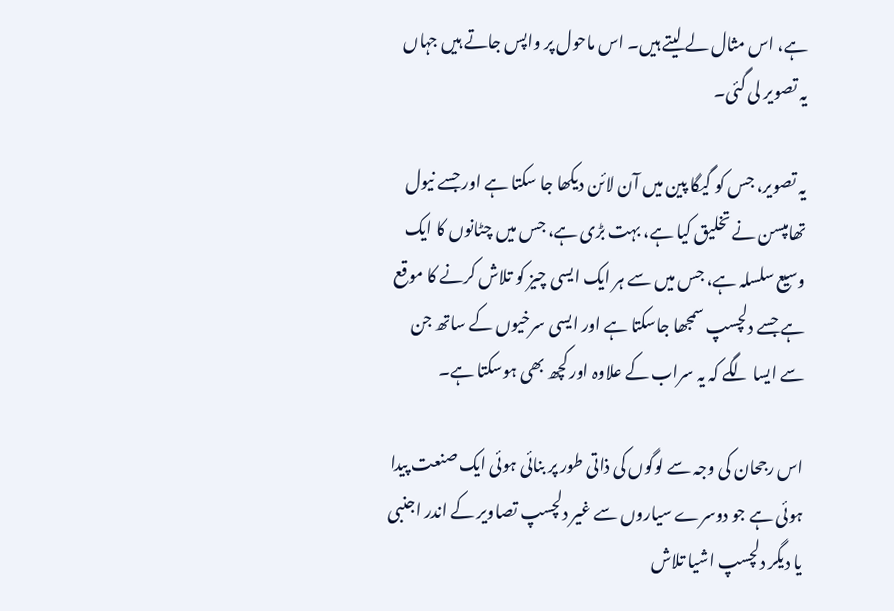ہے، اس مثال لے لیتے ہیں۔ اس ماحول پر واپس جاتے ہیں جہاں یہ تصویر لی گئی۔

یہ تصویر، جس کو گیگا پین میں آن لائن دیکھا جا سکتا ہے اور جسے نیول تھامپسن نے تخلیق کیا ہے، بہت بڑی ہے، جس میں چٹانوں کا ایک وسیع سلسلہ ہے، جس میں سے ہر ایک ایسی چیز کو تلاش کرنے کا موقع ہے جسے دلچسپ سمجھا جاسکتا ہے اور ایسی سرخیوں کے ساتھ جن سے ایسا لگے کہ یہ سراب کے علاوہ اور کچھ بھی ہوسکتا ہے۔

اس رجحان کی وجہ سے لوگوں کی ذاتی طور پر بنائی ہوئی ایک صنعت پیدا ہوئی ہے جو دوسرے سیاروں سے غیر دلچسپ تصاویر کے اندر اجنبی یا دیگر دلچسپ اشیا تلاش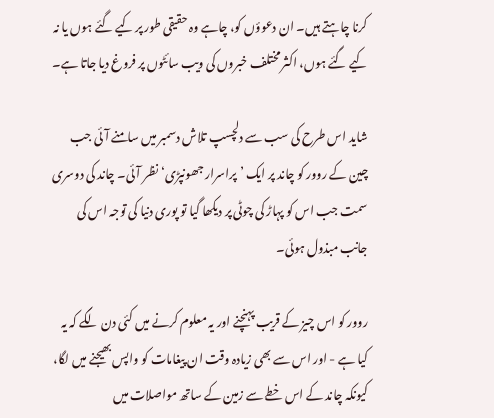کرنا چاہتے ہیں۔ ان دعوؤں کو، چاہے وہ حقیقی طور پر کیے گئے ہوں یا نہ کیے گئے ہوں، اکثر مختلف خبروں کی ویب سائٹوں پر فروغ دیا جاتا ہے۔

شاید اس طرح کی سب سے دلچسپ تلاش دسمبر میں سامنے آئی جب چین کے روور کو چاند پر ایک ’پراسرار جھونپڑی‘ نظر آئی۔ چاند کی دوسری سمت جب اس کو پہاڑ کی چوٹی پر دیکھا گیا تو پوری دنیا کی توجہ اس کی جانب مبذول ہوئی۔

روور کو اس چیز کے قریب پہنچنے اور یہ معلوم کرنے میں کئی دن لگے کہ یہ کیا ہے - اور اس سے بھی زیادہ وقت ان پیغامات کو واپس بھیجنے میں لگا، کیونکہ چاند کے اس خطے سے زمین کے ساتھ مواصلات میں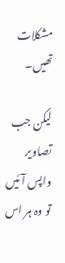مشکلات تھیں۔

لیکن جب تصاویر واپس آئیں تو وہ ہر اس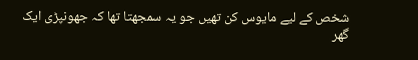شخص کے لیے مایوس کن تھیں جو یہ سمجھتا تھا کہ جھونپڑی ایک گھر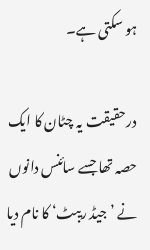ہو سکتی ہے۔

درحقیقت یہ چٹان کا ایک حصہ تھا جسے سائنس دانوں نے ’جیڈ ریبٹ‘ کا نام دیا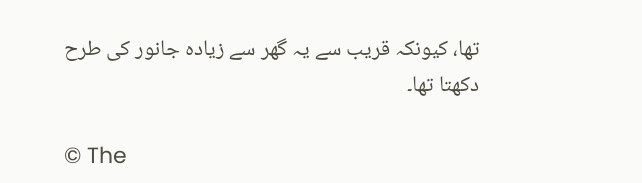تھا، کیونکہ قریب سے یہ گھر سے زیادہ جانور کی طرح دکھتا تھا۔

© The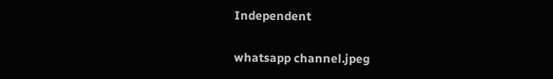Independent

whatsapp channel.jpeg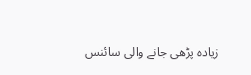زیادہ پڑھی جانے والی سائنس